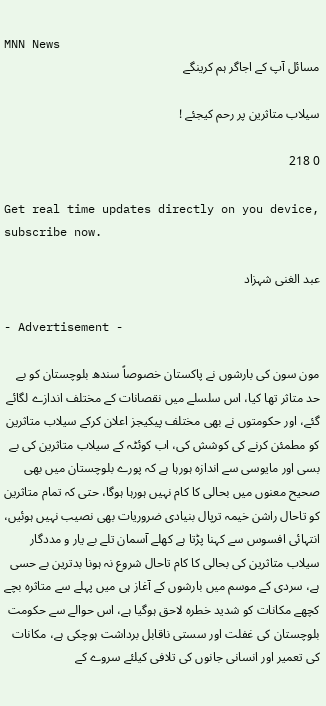MNN News
مسائل آپ کے اجاگر ہم کرینگے

سیلاب متاثرین پر رحم کیجئے !

0 218

Get real time updates directly on you device, subscribe now.

عبد الغنی شہزاد

- Advertisement -

مون سون کی بارشوں نے پاکستان خصوصاً سندھ بلوچستان کو بے حد متاثر تھا کیا، اس سلسلے میں نقصانات کے مختلف اندازے لگائے گئے، اور حکومتوں نے بھی مختلف پیکیجز اعلان کرکے سیلاب متاثرین کو مطمئن کرنے کی کوشش کی، اب کوئٹہ کے سیلاب متاثرین کی بے بسی اور مایوسی سے اندازہ ہورہا ہے کہ پورے بلوچستان میں بھی صحیح معنوں میں بحالی کا کام نہیں ہورہا ہوگا، حتی کہ تمام متاثرین کو تاحال راشن خیمہ ترپال بنیادی ضروریات بھی نصیب نہیں ہوئیں، انتہائی افسوس سے کہنا پڑتا ہے کھلے آسمان تلے بے یار و مددگار سیلاب متاثرین کی بحالی کا کام تاحال شروع نہ ہونا بدترین بے حسی ہے، سردی کے موسم میں بارشوں کے آغاز ہی میں پہلے سے متاثرہ بچے کچھے مکانات کو شدید خطرہ لاحق ہوگیا ہے، اس حوالے سے حکومت بلوچستان کی غفلت اور سستی ناقابل برداشت ہوچکی ہے، مکانات کی تعمیر اور انسانی جانوں کی تلافی کیلئے سروے کے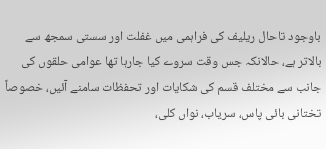باوجود تاحال ریلیف کی فراہمی میں غفلت اور سستی سمجھ سے بالاتر ہے، حالانکہ جس وقت سروے کیا جارہا تھا عوامی حلقوں کی جانب سے مختلف قسم کی شکایات اور تحفظات سامنے آئیں، خصوصاً تختانی بائی پاس، سریاب، نواں کلی،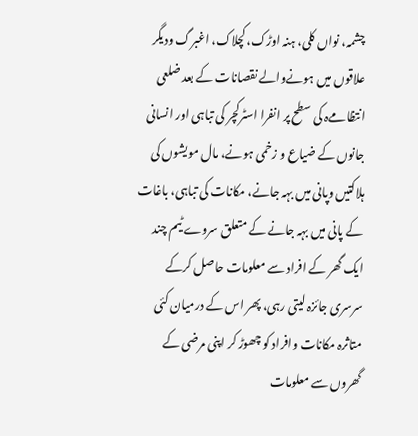چشمہ، نواں کلی، ہنہ اوڑک، کچلاک، اغبرگ ودیگر علاقوں میں ہونےوالے نقصانات کے بعد ضلعی انتظامےہ کی سطح پر انفرا اسٹرکچر کی تباہی اور انسانی جانوں کے ضیاع و زخمی ہونے، مال مویشوں کی ہلاکتیں وپانی میں بہہ جانے، مکانات کی تباہی، باغات کے پانی میں بہہ جانے کے متعلق سروے ٹیم چند ایک گھر کے افراد سے معلومات حاصل کرکے سرسری جائزہ لیتی رہی، پھر اس کے درمیان کئی متاثرہ مکانات وافراد کو چھوڑ کر اپنی مرضی کے گھروں سے معلومات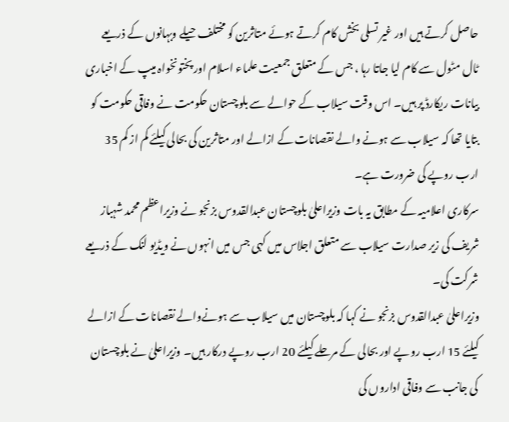حاصل کرتے ہیں اور غیر تسلی بخش کام کرتے ہوئے متاثرین کو مختلف حیلے وبہانوں کے ذریعے ٹال مٹول سے کام لیا جاتا رہا ، جس کے متعلق جمعیت علماء اسلام اور پختونخواہ میپ کے اخباری بیانات ریکارڈ پر ہیں۔ اس وقت سیلاب کے حوالے سے بلوچستان حکومت نے وفاقی حکومت کو بتایا تھا کہ سیلاب سے ہونے والے نقصانات کے ازالے اور متاثرین کی بحالی کیلئے کم از کم 35 ارب روپے کی ضرورت ہے۔
سرکاری اعلامیہ کے مطابق یہ بات وزیراعلیٰ بلوچستان عبدالقدوس بزنجو نے وزیراعظم محمد شہباز شریف کی زیر صدارت سیلاب سے متعلق اجلاس میں کہی جس میں انہوں نے ویڈیو لنک کے ذریعے شرکت کی۔
وزیراعلیٰ عبدالقدوس بزنجو نے کہا کہ بلوچستان میں سیلاب سے ہونےوالے نقصانات کے ازالے کیلئے 15 ارب روپے اور بحالی کے مرحلے کیلئے 20 ارب روپے درکار ہیں۔ وزیراعلیٰ نے بلوچستان کی جانب سے وفاقی اداروں کی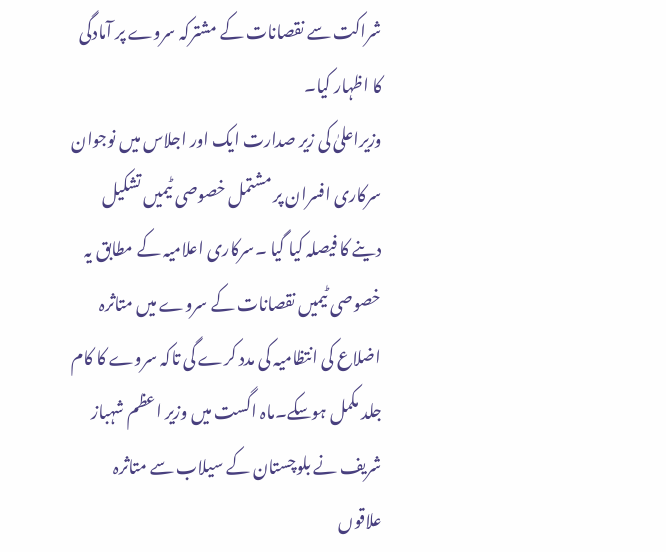شراکت سے نقصانات کے مشترکہ سروے پر آمادگی کا اظہار کیا۔
وزیراعلیٰ کی زیر صدارت ایک اور اجلاس میں نوجوان سرکاری افسران پر مشتمل خصوصی ٹیمیں تشکیل دینے کا فیصلہ کیا گیا ۔سرکاری اعلامیہ کے مطابق یہ خصوصی ٹیمیں نقصانات کے سروے میں متاثرہ اضلاع کی انتظامیہ کی مدد کرے گی تاکہ سروے کا کام جلد مکمل ہوسکے۔ماہ اگست میں وزیر اعظم شہباز شریف نے بلوچستان کے سیلاب سے متاثرہ علاقوں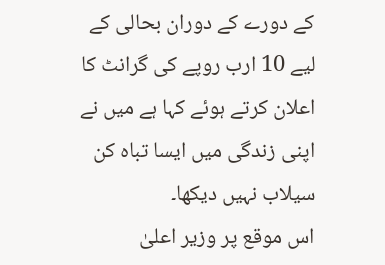کے دورے کے دوران بحالی کے لیے 10 ارب روپے کی گرانٹ کا اعلان کرتے ہوئے کہا ہے میں نے اپنی زندگی میں ایسا تباہ کن سیلاب نہیں دیکھا۔
اس موقع پر وزیر اعلیٰ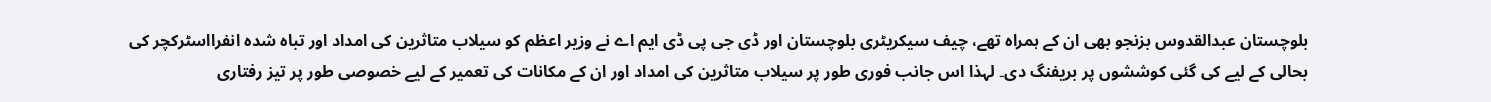بلوچستان عبدالقدوس بزنجو بھی ان کے ہمراہ تھے، چیف سیکریٹری بلوچستان اور ڈی جی پی ڈی ایم اے نے وزیر اعظم کو سیلاب متاثرین کی امداد اور تباہ شدہ انفرااسٹرکچر کی بحالی کے لیے کی گئی کوششوں پر بریفنگ دی۔ لہذا اس جانب فوری طور پر سیلاب متاثرین کی امداد اور ان کے مکانات کی تعمیر کے لیے خصوصی طور پر تیز رفتاری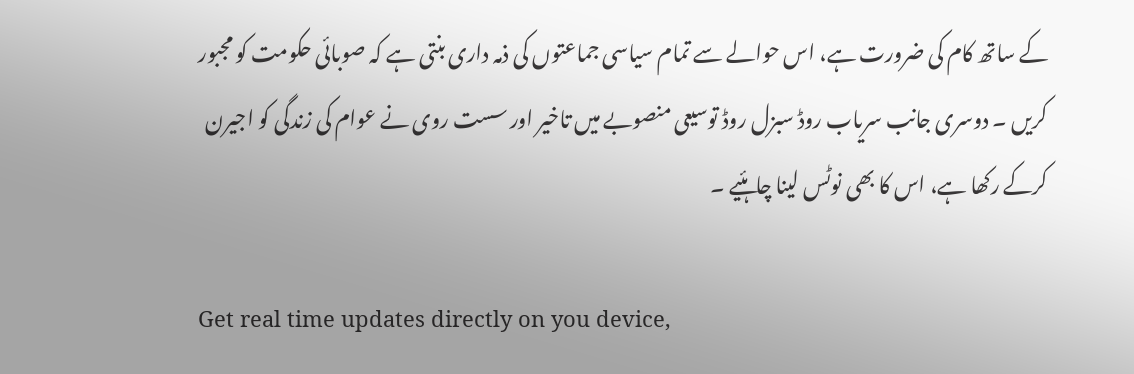کے ساتھ کام کی ضرورت ہے، اس حوالے سے تمام سیاسی جماعتوں کی ذمہ داری بنتی ہے کہ صوبائی حکومت کو مجبور کریں ۔ دوسری جانب سریاب روڈ سبزل روڈ توسیعی منصوبے میں تاخیر اور سست روی نے عوام کی زندگی کو اجیرن کرکے رکھا ہے، اس کا بھی نوٹس لینا چاہئیے ۔

Get real time updates directly on you device,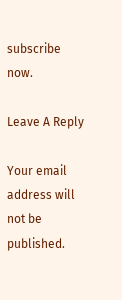subscribe now.

Leave A Reply

Your email address will not be published.